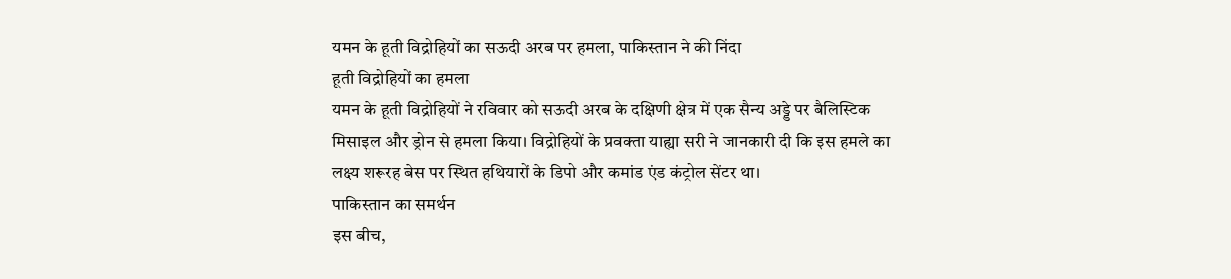यमन के हूती विद्रोहियों का सऊदी अरब पर हमला, पाकिस्तान ने की निंदा
हूती विद्रोहियों का हमला
यमन के हूती विद्रोहियों ने रविवार को सऊदी अरब के दक्षिणी क्षेत्र में एक सैन्य अड्डे पर बैलिस्टिक मिसाइल और ड्रोन से हमला किया। विद्रोहियों के प्रवक्ता याह्या सरी ने जानकारी दी कि इस हमले का लक्ष्य शरूरह बेस पर स्थित हथियारों के डिपो और कमांड एंड कंट्रोल सेंटर था।
पाकिस्तान का समर्थन
इस बीच,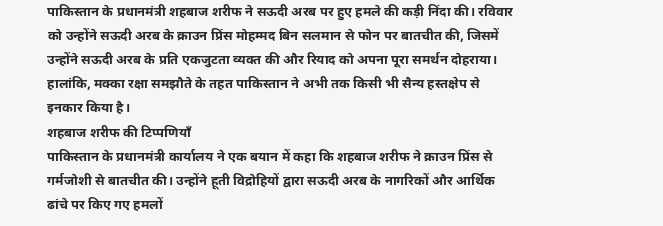पाकिस्तान के प्रधानमंत्री शहबाज शरीफ ने सऊदी अरब पर हुए हमले की कड़ी निंदा की। रविवार को उन्होंने सऊदी अरब के क्राउन प्रिंस मोहम्मद बिन सलमान से फोन पर बातचीत की, जिसमें उन्होंने सऊदी अरब के प्रति एकजुटता व्यक्त की और रियाद को अपना पूरा समर्थन दोहराया। हालांकि, मक्का रक्षा समझौते के तहत पाकिस्तान ने अभी तक किसी भी सैन्य हस्तक्षेप से इनकार किया है।
शहबाज शरीफ की टिप्पणियाँ
पाकिस्तान के प्रधानमंत्री कार्यालय ने एक बयान में कहा कि शहबाज शरीफ ने क्राउन प्रिंस से गर्मजोशी से बातचीत की। उन्होंने हूती विद्रोहियों द्वारा सऊदी अरब के नागरिकों और आर्थिक ढांचे पर किए गए हमलों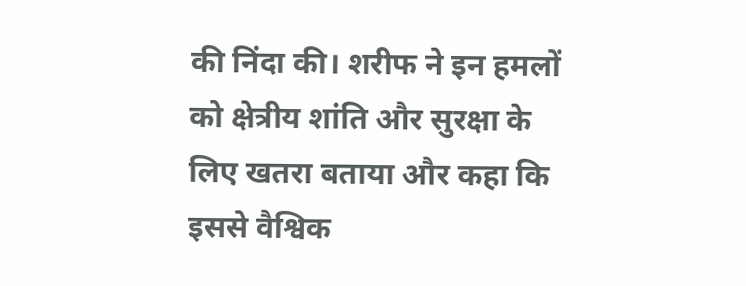की निंदा की। शरीफ ने इन हमलों को क्षेत्रीय शांति और सुरक्षा के लिए खतरा बताया और कहा कि इससे वैश्विक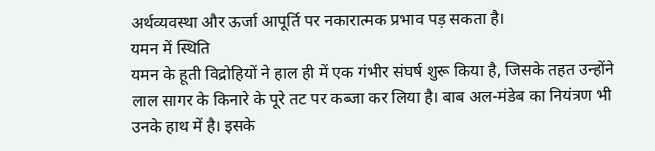अर्थव्यवस्था और ऊर्जा आपूर्ति पर नकारात्मक प्रभाव पड़ सकता है।
यमन में स्थिति
यमन के हूती विद्रोहियों ने हाल ही में एक गंभीर संघर्ष शुरू किया है, जिसके तहत उन्होंने लाल सागर के किनारे के पूरे तट पर कब्जा कर लिया है। बाब अल-मंडेब का नियंत्रण भी उनके हाथ में है। इसके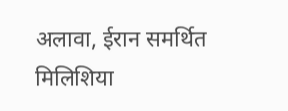अलावा, ईरान समर्थित मिलिशिया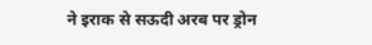ने इराक से सऊदी अरब पर ड्रोन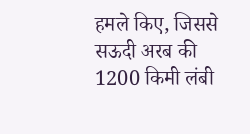हमले किए, जिससे सऊदी अरब की 1200 किमी लंबी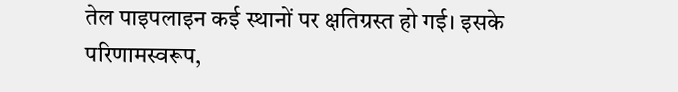तेल पाइपलाइन कई स्थानों पर क्षतिग्रस्त हो गई। इसके परिणामस्वरूप,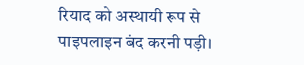रियाद को अस्थायी रूप से पाइपलाइन बंद करनी पड़ी।